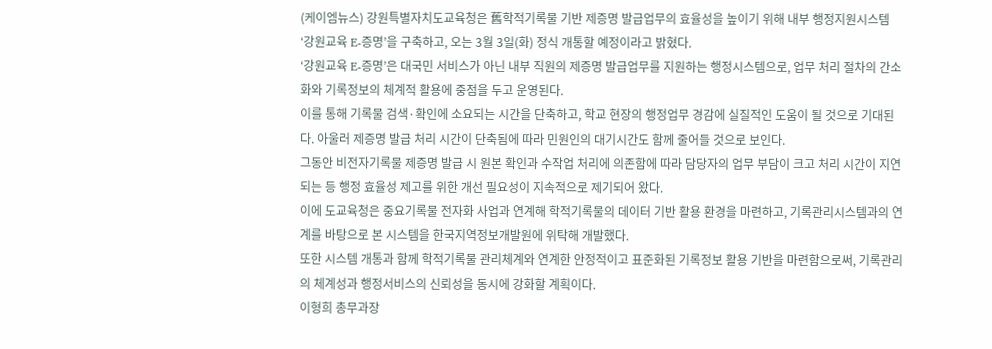(케이엠뉴스) 강원특별자치도교육청은 舊학적기록물 기반 제증명 발급업무의 효율성을 높이기 위해 내부 행정지원시스템 ‘강원교육 E-증명’을 구축하고, 오는 3월 3일(화) 정식 개통할 예정이라고 밝혔다.
‘강원교육 E-증명’은 대국민 서비스가 아닌 내부 직원의 제증명 발급업무를 지원하는 행정시스템으로, 업무 처리 절차의 간소화와 기록정보의 체계적 활용에 중점을 두고 운영된다.
이를 통해 기록물 검색·확인에 소요되는 시간을 단축하고, 학교 현장의 행정업무 경감에 실질적인 도움이 될 것으로 기대된다. 아울러 제증명 발급 처리 시간이 단축됨에 따라 민원인의 대기시간도 함께 줄어들 것으로 보인다.
그동안 비전자기록물 제증명 발급 시 원본 확인과 수작업 처리에 의존함에 따라 담당자의 업무 부담이 크고 처리 시간이 지연되는 등 행정 효율성 제고를 위한 개선 필요성이 지속적으로 제기되어 왔다.
이에 도교육청은 중요기록물 전자화 사업과 연계해 학적기록물의 데이터 기반 활용 환경을 마련하고, 기록관리시스템과의 연계를 바탕으로 본 시스템을 한국지역정보개발원에 위탁해 개발했다.
또한 시스템 개통과 함께 학적기록물 관리체계와 연계한 안정적이고 표준화된 기록정보 활용 기반을 마련함으로써, 기록관리의 체계성과 행정서비스의 신뢰성을 동시에 강화할 계획이다.
이형희 총무과장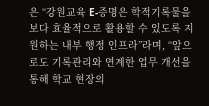은 “강원교육 E-증명은 학적기록물을 보다 효율적으로 활용할 수 있도록 지원하는 내부 행정 인프라”라며, “앞으로도 기록관리와 연계한 업무 개선을 통해 학교 현장의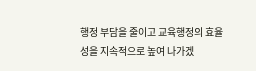행정 부담을 줄이고 교육행정의 효율성을 지속적으로 높여 나가겠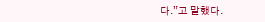다.”고 말했다.